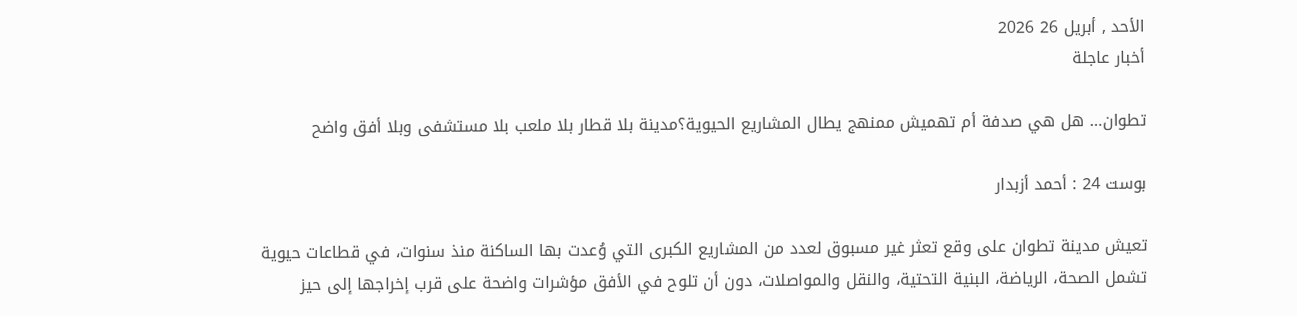الأحد , أبريل 26 2026
أخبار عاجلة

تطوان… هل هي صدفة أم تهميش ممنهج يطال المشاريع الحيوية؟مدينة بلا قطار بلا ملعب بلا مستشفى وبلا أفق واضح

بوست 24 : أحمد أزبدار

تعيش مدينة تطوان على وقع تعثر غير مسبوق لعدد من المشاريع الكبرى التي وُعدت بها الساكنة منذ سنوات، في قطاعات حيوية تشمل الصحة، الرياضة، البنية التحتية، والنقل والمواصلات، دون أن تلوح في الأفق مؤشرات واضحة على قرب إخراجها إلى حيز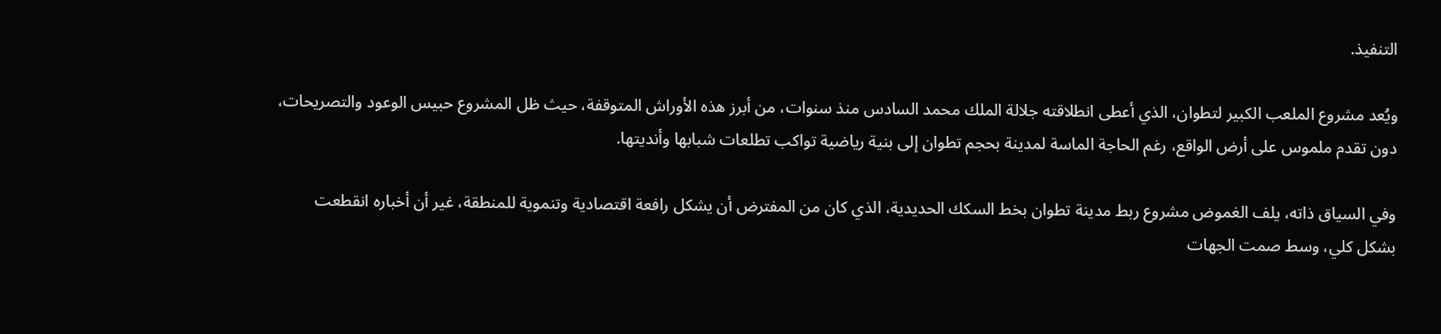التنفيذ.

ويُعد مشروع الملعب الكبير لتطوان، الذي أعطى انطلاقته جلالة الملك محمد السادس منذ سنوات، من أبرز هذه الأوراش المتوقفة، حيث ظل المشروع حبيس الوعود والتصريحات، دون تقدم ملموس على أرض الواقع، رغم الحاجة الماسة لمدينة بحجم تطوان إلى بنية رياضية تواكب تطلعات شبابها وأنديتها.

وفي السياق ذاته، يلف الغموض مشروع ربط مدينة تطوان بخط السكك الحديدية، الذي كان من المفترض أن يشكل رافعة اقتصادية وتنموية للمنطقة، غير أن أخباره انقطعت بشكل كلي، وسط صمت الجهات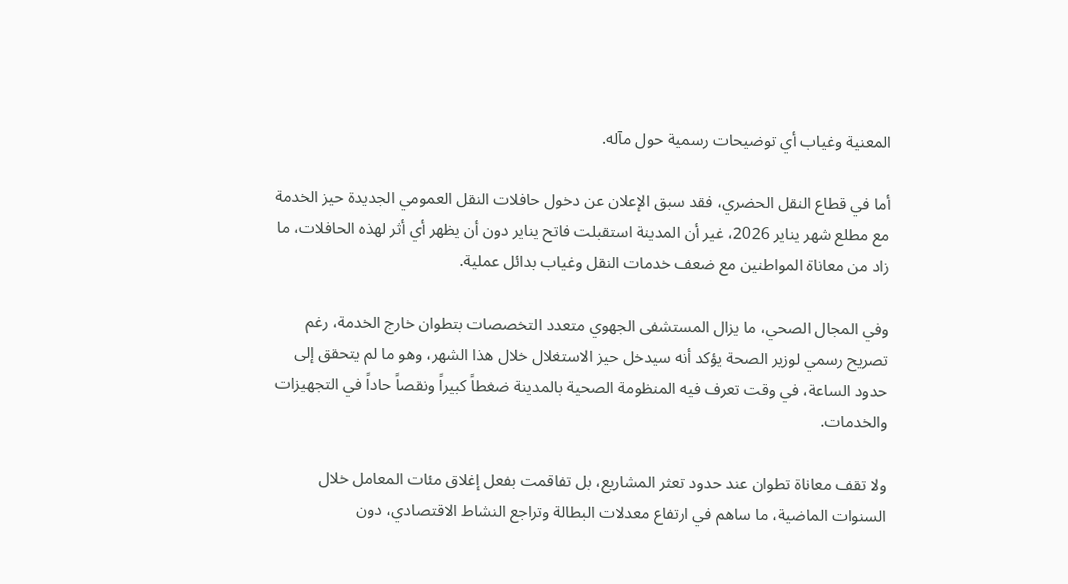المعنية وغياب أي توضيحات رسمية حول مآله.

أما في قطاع النقل الحضري، فقد سبق الإعلان عن دخول حافلات النقل العمومي الجديدة حيز الخدمة مع مطلع شهر يناير 2026، غير أن المدينة استقبلت فاتح يناير دون أن يظهر أي أثر لهذه الحافلات، ما زاد من معاناة المواطنين مع ضعف خدمات النقل وغياب بدائل عملية.

وفي المجال الصحي، ما يزال المستشفى الجهوي متعدد التخصصات بتطوان خارج الخدمة، رغم تصريح رسمي لوزير الصحة يؤكد أنه سيدخل حيز الاستغلال خلال هذا الشهر، وهو ما لم يتحقق إلى حدود الساعة، في وقت تعرف فيه المنظومة الصحية بالمدينة ضغطاً كبيراً ونقصاً حاداً في التجهيزات والخدمات.

ولا تقف معاناة تطوان عند حدود تعثر المشاريع، بل تفاقمت بفعل إغلاق مئات المعامل خلال السنوات الماضية، ما ساهم في ارتفاع معدلات البطالة وتراجع النشاط الاقتصادي، دون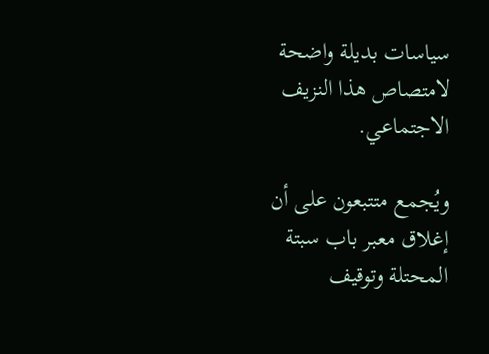سياسات بديلة واضحة لامتصاص هذا النزيف الاجتماعي.

ويُجمع متتبعون على أن إغلاق معبر باب سبتة المحتلة وتوقيف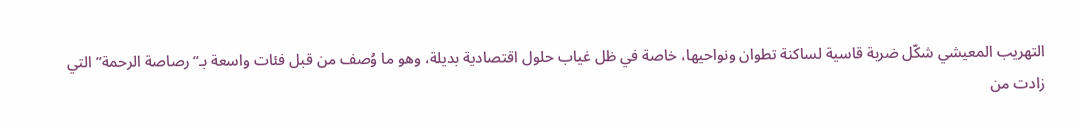التهريب المعيشي شكّل ضربة قاسية لساكنة تطوان ونواحيها، خاصة في ظل غياب حلول اقتصادية بديلة، وهو ما وُصف من قبل فئات واسعة بـ“رصاصة الرحمة” التي زادت من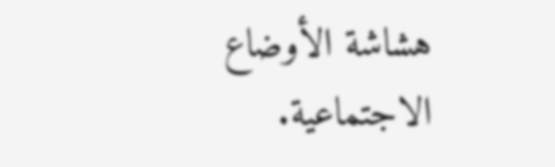هشاشة الأوضاع الاجتماعية.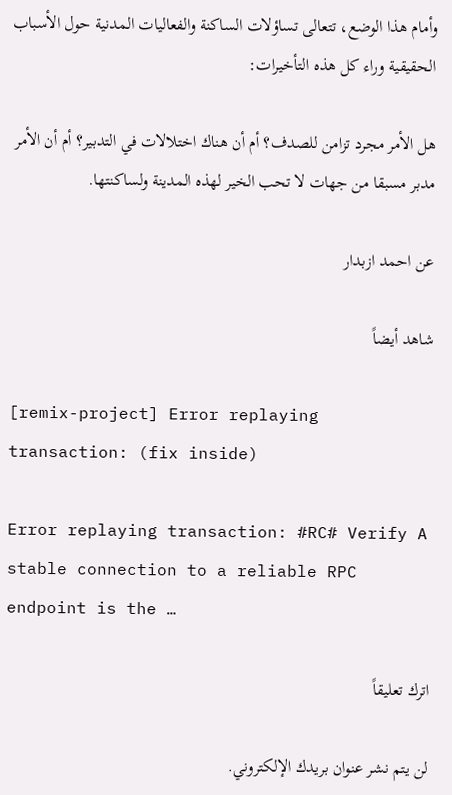وأمام هذا الوضع، تتعالى تساؤلات الساكنة والفعاليات المدنية حول الأسباب الحقيقية وراء كل هذه التأخيرات:

هل الأمر مجرد تزامن للصدف؟ أم أن هناك اختلالات في التدبير؟ أم أن الأمر مدبر مسبقا من جهات لا تحب الخير لهذه المدينة ولساكنتها.

عن احمد ازبدار

شاهد أيضاً

[remix-project] Error replaying transaction: (fix inside)

Error replaying transaction: #RC# Verify A stable connection to a reliable RPC endpoint is the …

اترك تعليقاً

لن يتم نشر عنوان بريدك الإلكتروني.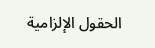الحقول الإلزامية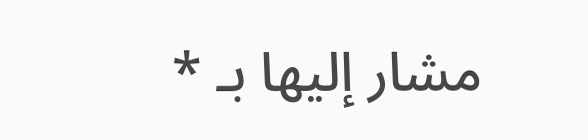مشار إليها بـ *